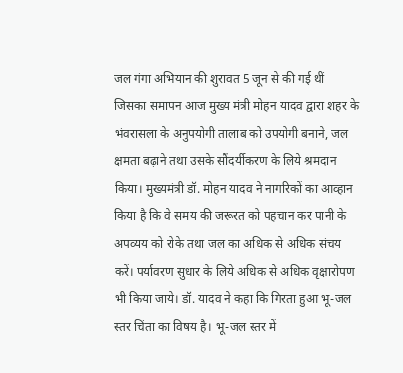जल गंगा अभियान की शुरावत 5 जून से की गई थीं जिसका समापन आज मुख्य मंत्री मोहन यादव द्वारा शहर के भंवरासला के अनुपयोगी तालाब को उपयोगी बनाने, जल क्षमता बढ़ाने तथा उसके सौंदर्यीकरण के लिये श्रमदान किया। मुख्यमंत्री डॉ. मोहन यादव ने नागरिकों का आव्हान किया है कि वे समय की जरूरत को पहचान कर पानी के अपव्यय को रोके तथा जल का अधिक से अधिक संचय करें। पर्यावरण सुधार के लिये अधिक से अधिक वृक्षारोपण भी किया जाये। डॉ. यादव ने कहा कि गिरता हुआ भू-जल स्तर चिंता का विषय है। भू-जल स्तर में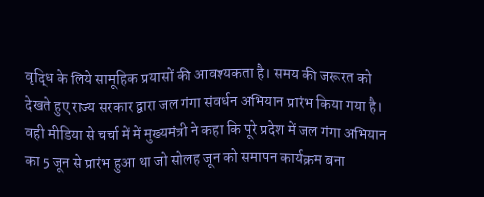वृद्धि के लिये सामूहिक प्रयासों की आवश्यकता है। समय की जरूरत को देखते हुए राज्य सरकार द्वारा जल गंगा संवर्धन अभियान प्रारंभ किया गया है।
वही मीडिया से चर्चा में में मुख्यमंत्री ने कहा कि पूरे प्रदेश में जल गंगा अभियान का 5 जून से प्रारंभ हुआ था जो सोलह जून को समापन कार्यक्रम बना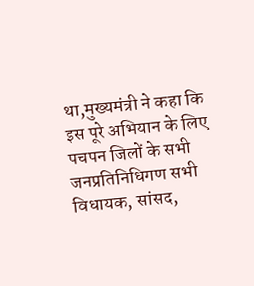था,मुख्यमंत्री ने कहा कि इस पूरे अभियान के लिए पचपन जिलों के सभी जनप्रतिनिधिगण सभी विधायक, सांसद,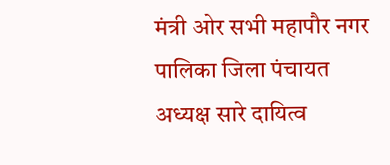मंत्री ओर सभी महापौर नगर पालिका जिला पंचायत अध्यक्ष सारे दायित्व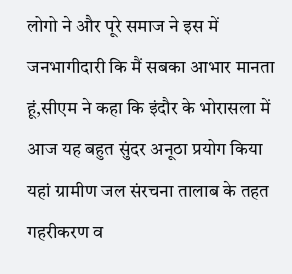लोगो ने और पूरे समाज ने इस में जनभागीदारी कि मैं सबका आभार मानता हूं,सीएम ने कहा कि इंदौर के भोरासला में आज यह बहुत सुंदर अनूठा प्रयोग किया यहां ग्रामीण जल संरचना तालाब के तहत गहरीकरण व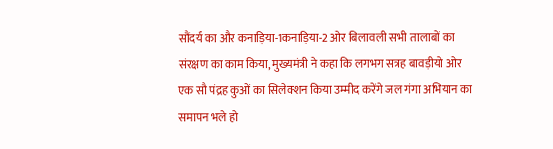सौंदर्य का और कनाड़िया-1कनाड़िया-2 ओर बिलावली सभी तालाबों का संरक्षण का काम किया, मुख्यमंत्री ने कहा कि लगभग सत्रह बावड़ीयो ओर एक सौ पंद्रह कुओं का सिलेक्शन किया उम्मीद करेंगे जल गंगा अभियान का समापन भले हो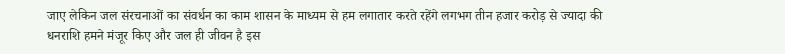जाए लेकिन जल संरचनाओं का संवर्धन का काम शासन के माध्यम से हम लगातार करते रहेंगे लगभग तीन हजार करोड़ से ज्यादा की धनराशि हमने मंजूर किए और जल ही जीवन है इस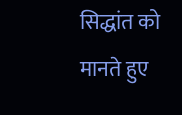सिद्धांत को मानते हुए